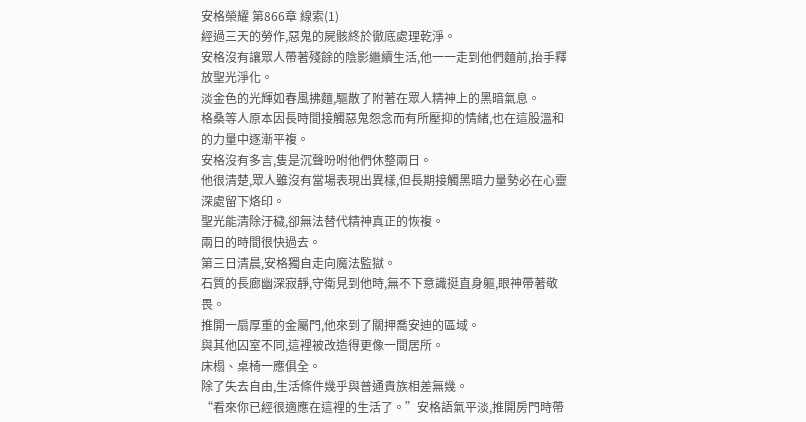安格榮耀 第866章 線索(1)
經過三天的勞作,惡鬼的屍骸終於徹底處理乾淨。
安格沒有讓眾人帶著殘餘的陰影繼續生活,他一一走到他們麵前,抬手釋放聖光淨化。
淡金色的光輝如春風拂麵,驅散了附著在眾人精神上的黑暗氣息。
格桑等人原本因長時間接觸惡鬼怨念而有所壓抑的情緒,也在這股溫和的力量中逐漸平複。
安格沒有多言,隻是沉聲吩咐他們休整兩日。
他很清楚,眾人雖沒有當場表現出異樣,但長期接觸黑暗力量勢必在心靈深處留下烙印。
聖光能清除汙穢,卻無法替代精神真正的恢複。
兩日的時間很快過去。
第三日清晨,安格獨自走向魔法監獄。
石質的長廊幽深寂靜,守衛見到他時,無不下意識挺直身軀,眼神帶著敬畏。
推開一扇厚重的金屬門,他來到了關押喬安迪的區域。
與其他囚室不同,這裡被改造得更像一間居所。
床榻、桌椅一應俱全。
除了失去自由,生活條件幾乎與普通貴族相差無幾。
“看來你已經很適應在這裡的生活了。”安格語氣平淡,推開房門時帶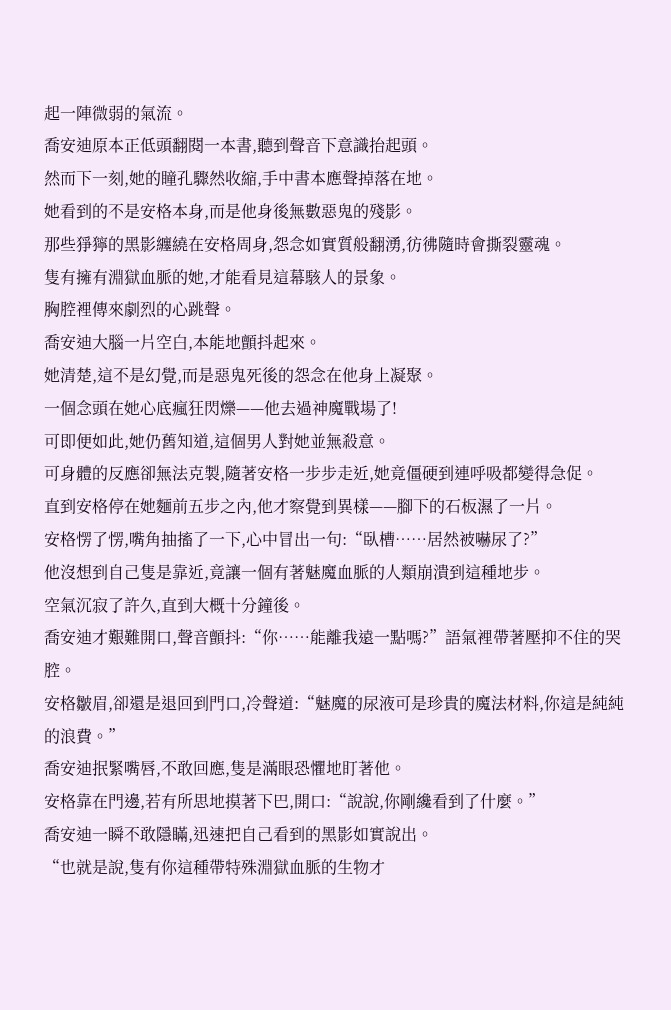起一陣微弱的氣流。
喬安迪原本正低頭翻閱一本書,聽到聲音下意識抬起頭。
然而下一刻,她的瞳孔驟然收縮,手中書本應聲掉落在地。
她看到的不是安格本身,而是他身後無數惡鬼的殘影。
那些猙獰的黑影纏繞在安格周身,怨念如實質般翻湧,彷彿隨時會撕裂靈魂。
隻有擁有淵獄血脈的她,才能看見這幕駭人的景象。
胸腔裡傳來劇烈的心跳聲。
喬安迪大腦一片空白,本能地顫抖起來。
她清楚,這不是幻覺,而是惡鬼死後的怨念在他身上凝聚。
一個念頭在她心底瘋狂閃爍——他去過神魔戰場了!
可即便如此,她仍舊知道,這個男人對她並無殺意。
可身體的反應卻無法克製,隨著安格一步步走近,她竟僵硬到連呼吸都變得急促。
直到安格停在她麵前五步之內,他才察覺到異樣——腳下的石板濕了一片。
安格愣了愣,嘴角抽搐了一下,心中冒出一句:“臥槽……居然被嚇尿了?”
他沒想到自己隻是靠近,竟讓一個有著魅魔血脈的人類崩潰到這種地步。
空氣沉寂了許久,直到大概十分鐘後。
喬安迪才艱難開口,聲音顫抖:“你……能離我遠一點嗎?”語氣裡帶著壓抑不住的哭腔。
安格皺眉,卻還是退回到門口,冷聲道:“魅魔的尿液可是珍貴的魔法材料,你這是純純的浪費。”
喬安迪抿緊嘴唇,不敢回應,隻是滿眼恐懼地盯著他。
安格靠在門邊,若有所思地摸著下巴,開口:“說說,你剛纔看到了什麼。”
喬安迪一瞬不敢隱瞞,迅速把自己看到的黑影如實說出。
“也就是說,隻有你這種帶特殊淵獄血脈的生物才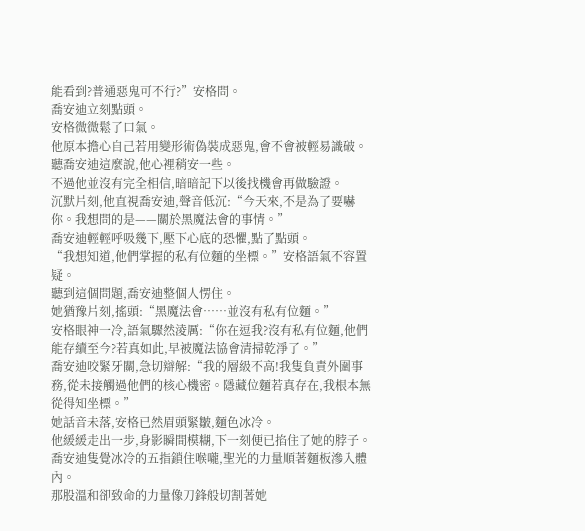能看到?普通惡鬼可不行?”安格問。
喬安迪立刻點頭。
安格微微鬆了口氣。
他原本擔心自己若用變形術偽裝成惡鬼,會不會被輕易識破。
聽喬安迪這麼說,他心裡稍安一些。
不過他並沒有完全相信,暗暗記下以後找機會再做驗證。
沉默片刻,他直視喬安迪,聲音低沉:“今天來,不是為了要嚇你。我想問的是——關於黑魔法會的事情。”
喬安迪輕輕呼吸幾下,壓下心底的恐懼,點了點頭。
“我想知道,他們掌握的私有位麵的坐標。”安格語氣不容置疑。
聽到這個問題,喬安迪整個人愣住。
她猶豫片刻,搖頭:“黑魔法會……並沒有私有位麵。”
安格眼神一冷,語氣驟然淩厲:“你在逗我?沒有私有位麵,他們能存續至今?若真如此,早被魔法協會清掃乾淨了。”
喬安迪咬緊牙關,急切辯解:“我的層級不高!我隻負責外圍事務,從未接觸過他們的核心機密。隱藏位麵若真存在,我根本無從得知坐標。”
她話音未落,安格已然眉頭緊皺,麵色冰冷。
他緩緩走出一步,身影瞬間模糊,下一刻便已掐住了她的脖子。
喬安迪隻覺冰冷的五指鎖住喉嚨,聖光的力量順著麵板滲入體內。
那股溫和卻致命的力量像刀鋒般切割著她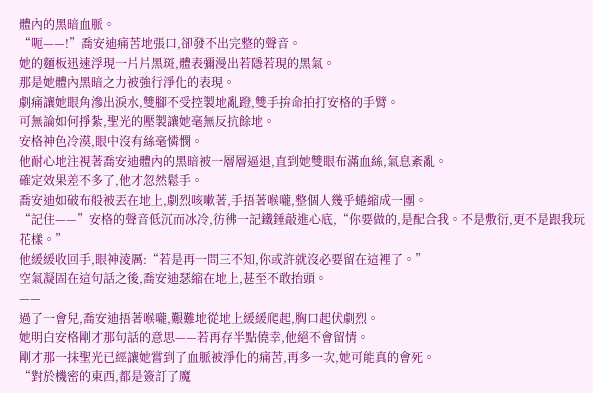體內的黑暗血脈。
“呃——!”喬安迪痛苦地張口,卻發不出完整的聲音。
她的麵板迅速浮現一片片黑斑,體表彌漫出若隱若現的黑氣。
那是她體內黑暗之力被強行淨化的表現。
劇痛讓她眼角滲出淚水,雙腳不受控製地亂蹬,雙手拚命拍打安格的手臂。
可無論如何掙紮,聖光的壓製讓她毫無反抗餘地。
安格神色冷漠,眼中沒有絲毫憐憫。
他耐心地注視著喬安迪體內的黑暗被一層層逼退,直到她雙眼布滿血絲,氣息紊亂。
確定效果差不多了,他才忽然鬆手。
喬安迪如破布般被丟在地上,劇烈咳嗽著,手捂著喉嚨,整個人幾乎蜷縮成一團。
“記住——”安格的聲音低沉而冰冷,彷彿一記鐵錘敲進心底,“你要做的,是配合我。不是敷衍,更不是跟我玩花樣。”
他緩緩收回手,眼神淩厲:“若是再一問三不知,你或許就沒必要留在這裡了。”
空氣凝固在這句話之後,喬安迪瑟縮在地上,甚至不敢抬頭。
——
過了一會兒,喬安迪捂著喉嚨,艱難地從地上緩緩爬起,胸口起伏劇烈。
她明白安格剛才那句話的意思——若再存半點僥幸,他絕不會留情。
剛才那一抹聖光已經讓她嘗到了血脈被淨化的痛苦,再多一次,她可能真的會死。
“對於機密的東西,都是簽訂了魔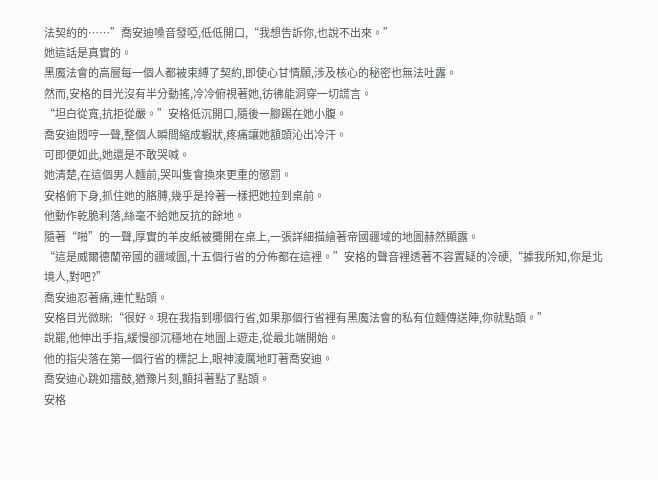法契約的……”喬安迪嗓音發啞,低低開口,“我想告訴你,也說不出來。”
她這話是真實的。
黑魔法會的高層每一個人都被束縛了契約,即使心甘情願,涉及核心的秘密也無法吐露。
然而,安格的目光沒有半分動搖,冷冷俯視著她,彷彿能洞穿一切謊言。
“坦白從寬,抗拒從嚴。”安格低沉開口,隨後一腳踢在她小腹。
喬安迪悶哼一聲,整個人瞬間縮成蝦狀,疼痛讓她額頭沁出冷汗。
可即便如此,她還是不敢哭喊。
她清楚,在這個男人麵前,哭叫隻會換來更重的懲罰。
安格俯下身,抓住她的胳膊,幾乎是拎著一樣把她拉到桌前。
他動作乾脆利落,絲毫不給她反抗的餘地。
隨著“啪”的一聲,厚實的羊皮紙被攤開在桌上,一張詳細描繪著帝國疆域的地圖赫然顯露。
“這是威爾德蘭帝國的疆域圖,十五個行省的分佈都在這裡。”安格的聲音裡透著不容置疑的冷硬,“據我所知,你是北境人,對吧?”
喬安迪忍著痛,連忙點頭。
安格目光微眯:“很好。現在我指到哪個行省,如果那個行省裡有黑魔法會的私有位麵傳送陣,你就點頭。”
說罷,他伸出手指,緩慢卻沉穩地在地圖上遊走,從最北端開始。
他的指尖落在第一個行省的標記上,眼神淩厲地盯著喬安迪。
喬安迪心跳如擂鼓,猶豫片刻,顫抖著點了點頭。
安格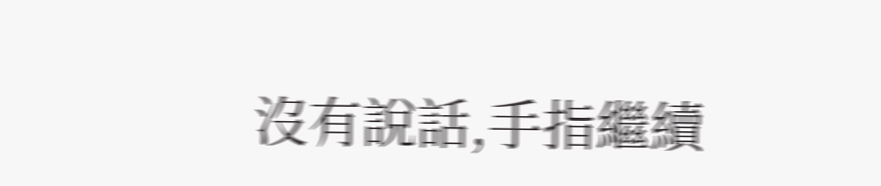沒有說話,手指繼續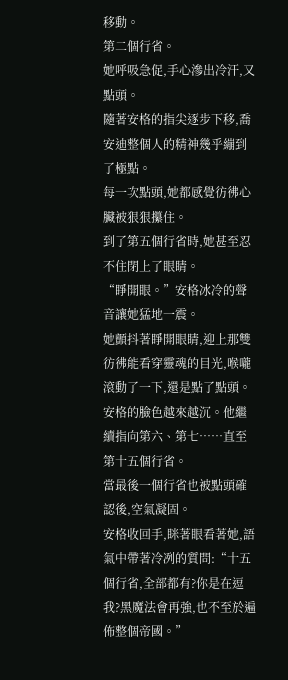移動。
第二個行省。
她呼吸急促,手心滲出冷汗,又點頭。
隨著安格的指尖逐步下移,喬安迪整個人的精神幾乎繃到了極點。
每一次點頭,她都感覺彷彿心臟被狠狠攥住。
到了第五個行省時,她甚至忍不住閉上了眼睛。
“睜開眼。”安格冰冷的聲音讓她猛地一震。
她顫抖著睜開眼睛,迎上那雙彷彿能看穿靈魂的目光,喉嚨滾動了一下,還是點了點頭。
安格的臉色越來越沉。他繼續指向第六、第七……直至第十五個行省。
當最後一個行省也被點頭確認後,空氣凝固。
安格收回手,眯著眼看著她,語氣中帶著冷冽的質問:“十五個行省,全部都有?你是在逗我?黑魔法會再強,也不至於遍佈整個帝國。”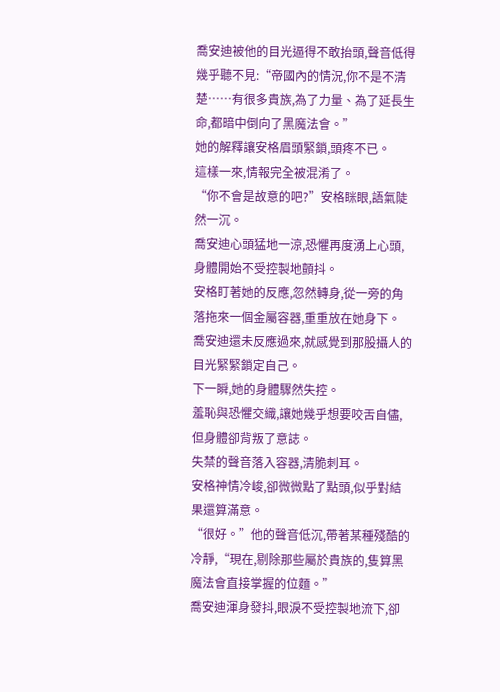喬安迪被他的目光逼得不敢抬頭,聲音低得幾乎聽不見:“帝國內的情況,你不是不清楚……有很多貴族,為了力量、為了延長生命,都暗中倒向了黑魔法會。”
她的解釋讓安格眉頭緊鎖,頭疼不已。
這樣一來,情報完全被混淆了。
“你不會是故意的吧?”安格眯眼,語氣陡然一沉。
喬安迪心頭猛地一涼,恐懼再度湧上心頭,身體開始不受控製地顫抖。
安格盯著她的反應,忽然轉身,從一旁的角落拖來一個金屬容器,重重放在她身下。
喬安迪還未反應過來,就感覺到那股攝人的目光緊緊鎖定自己。
下一瞬,她的身體驟然失控。
羞恥與恐懼交織,讓她幾乎想要咬舌自儘,但身體卻背叛了意誌。
失禁的聲音落入容器,清脆刺耳。
安格神情冷峻,卻微微點了點頭,似乎對結果還算滿意。
“很好。”他的聲音低沉,帶著某種殘酷的冷靜,“現在,剔除那些屬於貴族的,隻算黑魔法會直接掌握的位麵。”
喬安迪渾身發抖,眼淚不受控製地流下,卻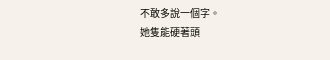不敢多說一個字。
她隻能硬著頭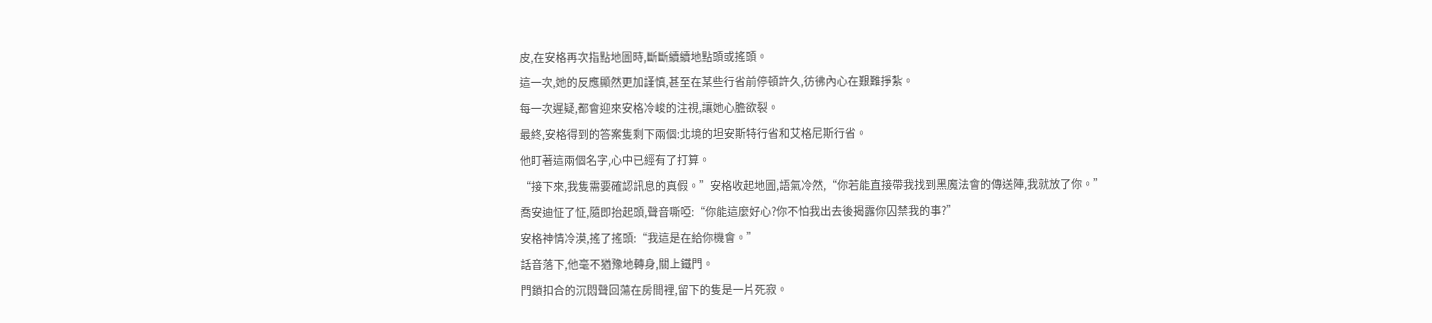皮,在安格再次指點地圖時,斷斷續續地點頭或搖頭。
這一次,她的反應顯然更加謹慎,甚至在某些行省前停頓許久,彷彿內心在艱難掙紮。
每一次遲疑,都會迎來安格冷峻的注視,讓她心膽欲裂。
最終,安格得到的答案隻剩下兩個:北境的坦安斯特行省和艾格尼斯行省。
他盯著這兩個名字,心中已經有了打算。
“接下來,我隻需要確認訊息的真假。”安格收起地圖,語氣冷然,“你若能直接帶我找到黑魔法會的傳送陣,我就放了你。”
喬安迪怔了怔,隨即抬起頭,聲音嘶啞:“你能這麼好心?你不怕我出去後揭露你囚禁我的事?”
安格神情冷漠,搖了搖頭:“我這是在給你機會。”
話音落下,他毫不猶豫地轉身,關上鐵門。
門鎖扣合的沉悶聲回蕩在房間裡,留下的隻是一片死寂。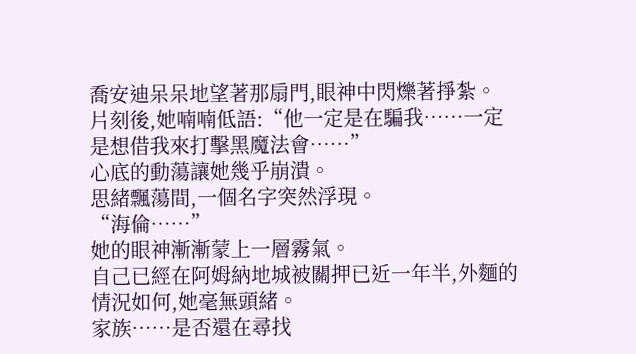喬安迪呆呆地望著那扇門,眼神中閃爍著掙紮。
片刻後,她喃喃低語:“他一定是在騙我……一定是想借我來打擊黑魔法會……”
心底的動蕩讓她幾乎崩潰。
思緒飄蕩間,一個名字突然浮現。
“海倫……”
她的眼神漸漸蒙上一層霧氣。
自己已經在阿姆納地城被關押已近一年半,外麵的情況如何,她毫無頭緒。
家族……是否還在尋找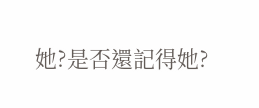她?是否還記得她?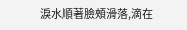淚水順著臉頰滑落,滴在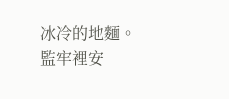冰冷的地麵。
監牢裡安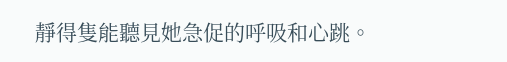靜得隻能聽見她急促的呼吸和心跳。